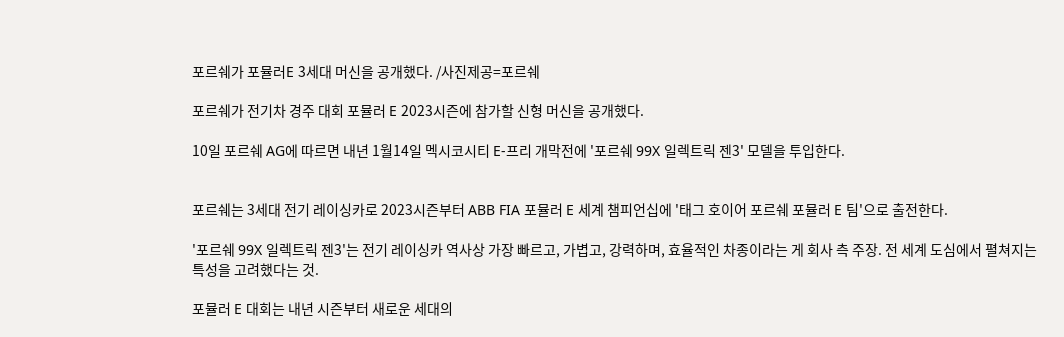포르쉐가 포뮬러E 3세대 머신을 공개했다. /사진제공=포르쉐

포르쉐가 전기차 경주 대회 포뮬러 E 2023시즌에 참가할 신형 머신을 공개했다.

10일 포르쉐 AG에 따르면 내년 1월14일 멕시코시티 E-프리 개막전에 '포르쉐 99X 일렉트릭 젠3' 모델을 투입한다.


포르쉐는 3세대 전기 레이싱카로 2023시즌부터 ABB FIA 포뮬러 E 세계 챔피언십에 '태그 호이어 포르쉐 포뮬러 E 팀'으로 출전한다.

'포르쉐 99X 일렉트릭 젠3'는 전기 레이싱카 역사상 가장 빠르고, 가볍고, 강력하며, 효율적인 차종이라는 게 회사 측 주장. 전 세계 도심에서 펼쳐지는 특성을 고려했다는 것.

포뮬러 E 대회는 내년 시즌부터 새로운 세대의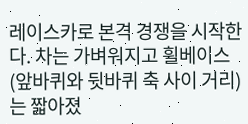레이스카로 본격 경쟁을 시작한다. 차는 가벼워지고 휠베이스(앞바퀴와 뒷바퀴 축 사이 거리)는 짧아졌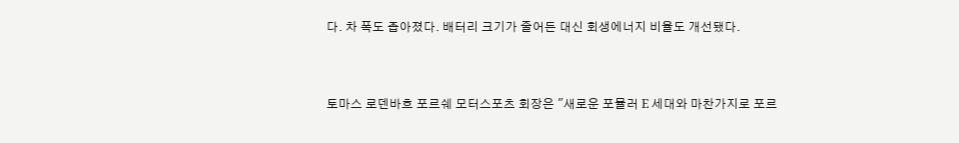다. 차 폭도 좁아졌다. 배터리 크기가 줄어든 대신 회생에너지 비율도 개선됐다.


토마스 로덴바흐 포르쉐 모터스포츠 회장은 "새로운 포뮬러 E 세대와 마찬가지로 포르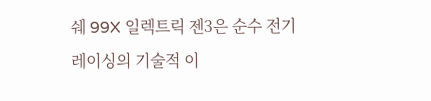쉐 99X 일렉트릭 젠3은 순수 전기 레이싱의 기술적 이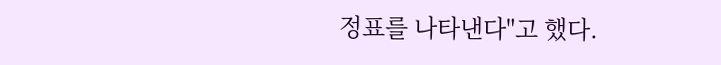정표를 나타낸다"고 했다.